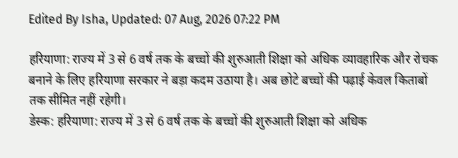Edited By Isha, Updated: 07 Aug, 2026 07:22 PM

हरियाणा: राज्य में 3 से 6 वर्ष तक के बच्चों की शुरुआती शिक्षा को अधिक व्यावहारिक और रोचक बनाने के लिए हरियाणा सरकार ने बड़ा कदम उठाया है। अब छोटे बच्चों की पढ़ाई केवल किताबों तक सीमित नहीं रहेगी।
डेस्क: हरियाणा: राज्य में 3 से 6 वर्ष तक के बच्चों की शुरुआती शिक्षा को अधिक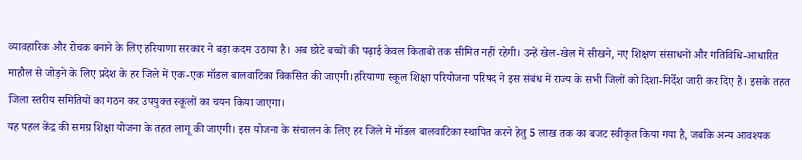व्यावहारिक और रोचक बनाने के लिए हरियाणा सरकार ने बड़ा कदम उठाया है। अब छोटे बच्चों की पढ़ाई केवल किताबों तक सीमित नहीं रहेगी। उन्हें खेल-खेल में सीखने, नए शिक्षण संसाधनों और गतिविधि-आधारित माहौल से जोड़ने के लिए प्रदेश के हर जिले में एक-एक मॉडल बालवाटिका विकसित की जाएगी।हरियाणा स्कूल शिक्षा परियोजना परिषद ने इस संबंध में राज्य के सभी जिलों को दिशा-निर्देश जारी कर दिए हैं। इसके तहत जिला स्तरीय समितियों का गठन कर उपयुक्त स्कूलों का चयन किया जाएगा।
यह पहल केंद्र की समग्र शिक्षा योजना के तहत लागू की जाएगी। इस योजना के संचालन के लिए हर जिले में मॉडल बालवाटिका स्थापित करने हेतु 5 लाख तक का बजट स्वीकृत किया गया है, जबकि अन्य आवश्यक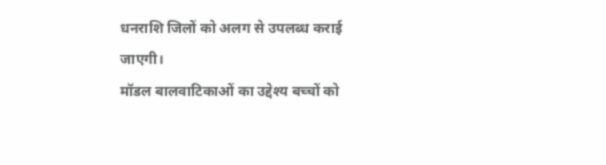धनराशि जिलों को अलग से उपलब्ध कराई जाएगी।
मॉडल बालवाटिकाओं का उद्देश्य बच्चों को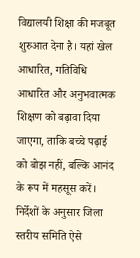विद्यालयी शिक्षा की मजबूत शुरुआत देना है। यहां खेल आधारित, गतिविधि आधारित और अनुभवात्मक शिक्षण को बढ़ावा दिया जाएगा, ताकि बच्चे पढ़ाई को बोझ नहीं, बल्कि आनंद के रूप में महसूस करें। निर्देशों के अनुसार जिला स्तरीय समिति ऐसे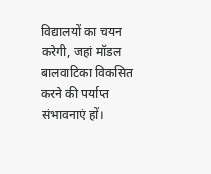विद्यालयों का चयन करेगी, जहां मॉडल बालवाटिका विकसित करने की पर्याप्त संभावनाएं हों।